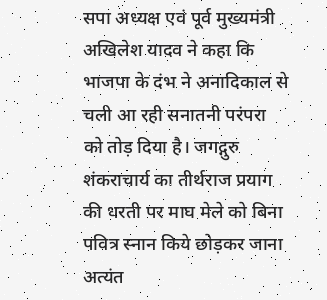सपा अध्यक्ष एवं पूर्व मुख्यमंत्री अखिलेश यादव ने कहा कि भाजपा के दंभ ने अनादिकाल से चली आ रही सनातनी परंपरा को तोड़ दिया है। जगद्गुरु शंकराचार्य का तीर्थराज प्रयाग की धरती पर माघ मेले को बिना पवित्र स्नान किये छोड़कर जाना अत्यंत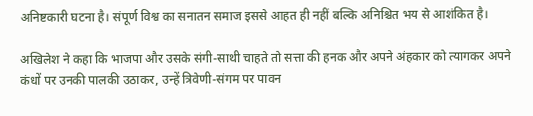अनिष्टकारी घटना है। संपूर्ण विश्व का सनातन समाज इससे आहत ही नहीं बल्कि अनिश्चित भय से आशंकित है।

अखिलेश ने कहा कि भाजपा और उसके संगी-साथी चाहते तो सत्ता की हनक और अपने अंहकार को त्यागकर अपने कंधों पर उनकी पालकी उठाकर, उन्हें त्रिवेणी-संगम पर पावन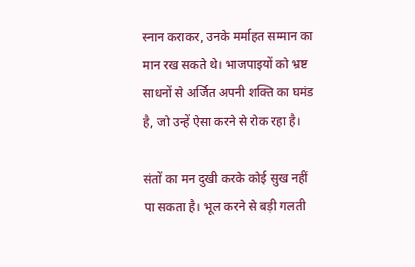स्नान कराकर, उनके मर्माहत सम्मान का मान रख सकते थे। भाजपाइयों को भ्रष्ट साधनों से अर्जित अपनी शक्ति का घमंड है, जो उन्हें ऐसा करने से रोक रहा है।

संतों का मन दुखी करके कोई सुख नहीं पा सकता है। भूल करने से बड़ी गलती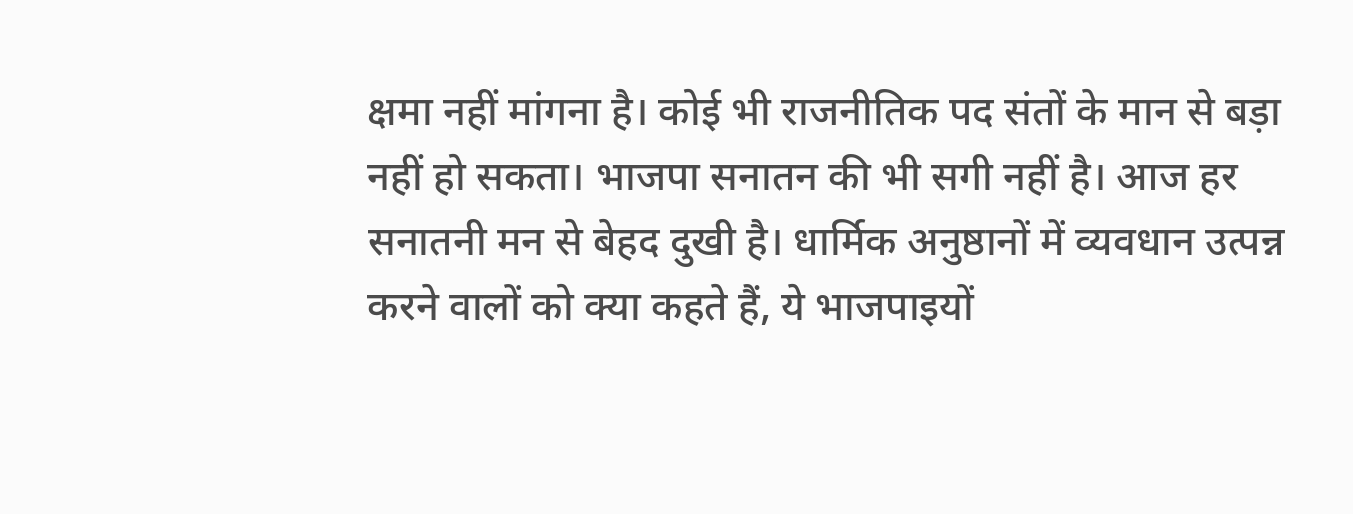क्षमा नहीं मांगना है। कोई भी राजनीतिक पद संतों के मान से बड़ा नहीं हो सकता। भाजपा सनातन की भी सगी नहीं है। आज हर सनातनी मन से बेहद दुखी है। धार्मिक अनुष्ठानों में व्यवधान उत्पन्न करने वालों को क्या कहते हैं, ये भाजपाइयों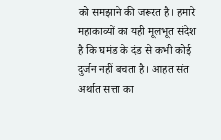को समझाने की जरूरत है। हमारे महाकाव्यों का यही मूलभूत संदेश है कि घमंड के दंड से कभी कोई दुर्जन नहीं बचता है। आहत संत अर्थात सत्ता का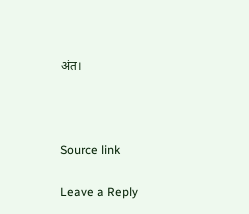अंत।



Source link

Leave a Reply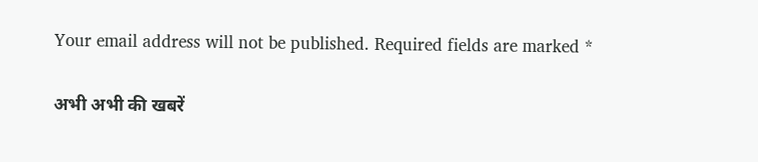Your email address will not be published. Required fields are marked *

अभी अभी की खबरें